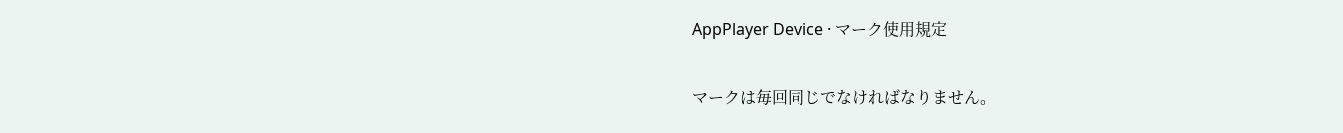AppPlayer Device · マーク使用規定

マークは毎回同じでなければなりません。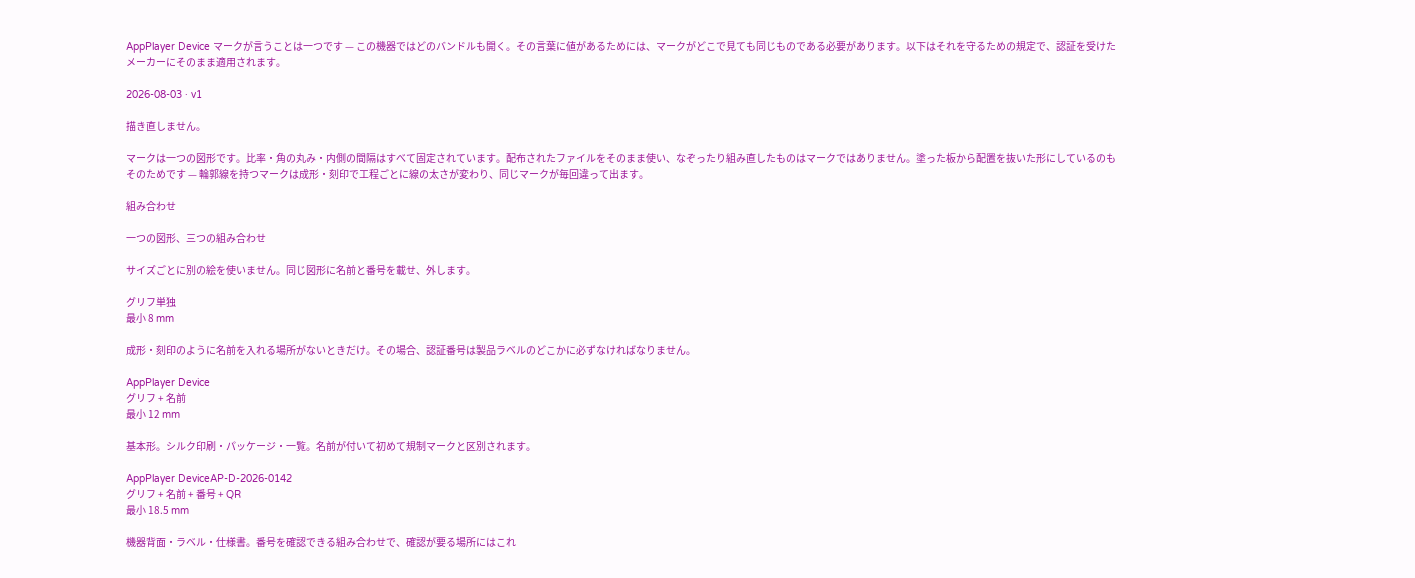AppPlayer Device マークが言うことは一つです — この機器ではどのバンドルも開く。その言葉に値があるためには、マークがどこで見ても同じものである必要があります。以下はそれを守るための規定で、認証を受けたメーカーにそのまま適用されます。

2026-08-03 · v1

描き直しません。

マークは一つの図形です。比率・角の丸み・内側の間隔はすべて固定されています。配布されたファイルをそのまま使い、なぞったり組み直したものはマークではありません。塗った板から配置を抜いた形にしているのもそのためです — 輪郭線を持つマークは成形・刻印で工程ごとに線の太さが変わり、同じマークが毎回違って出ます。

組み合わせ

一つの図形、三つの組み合わせ

サイズごとに別の絵を使いません。同じ図形に名前と番号を載せ、外します。

グリフ単独
最小 8 mm

成形・刻印のように名前を入れる場所がないときだけ。その場合、認証番号は製品ラベルのどこかに必ずなければなりません。

AppPlayer Device
グリフ + 名前
最小 12 mm

基本形。シルク印刷・パッケージ・一覧。名前が付いて初めて規制マークと区別されます。

AppPlayer DeviceAP-D-2026-0142
グリフ + 名前 + 番号 + QR
最小 18.5 mm

機器背面・ラベル・仕様書。番号を確認できる組み合わせで、確認が要る場所にはこれ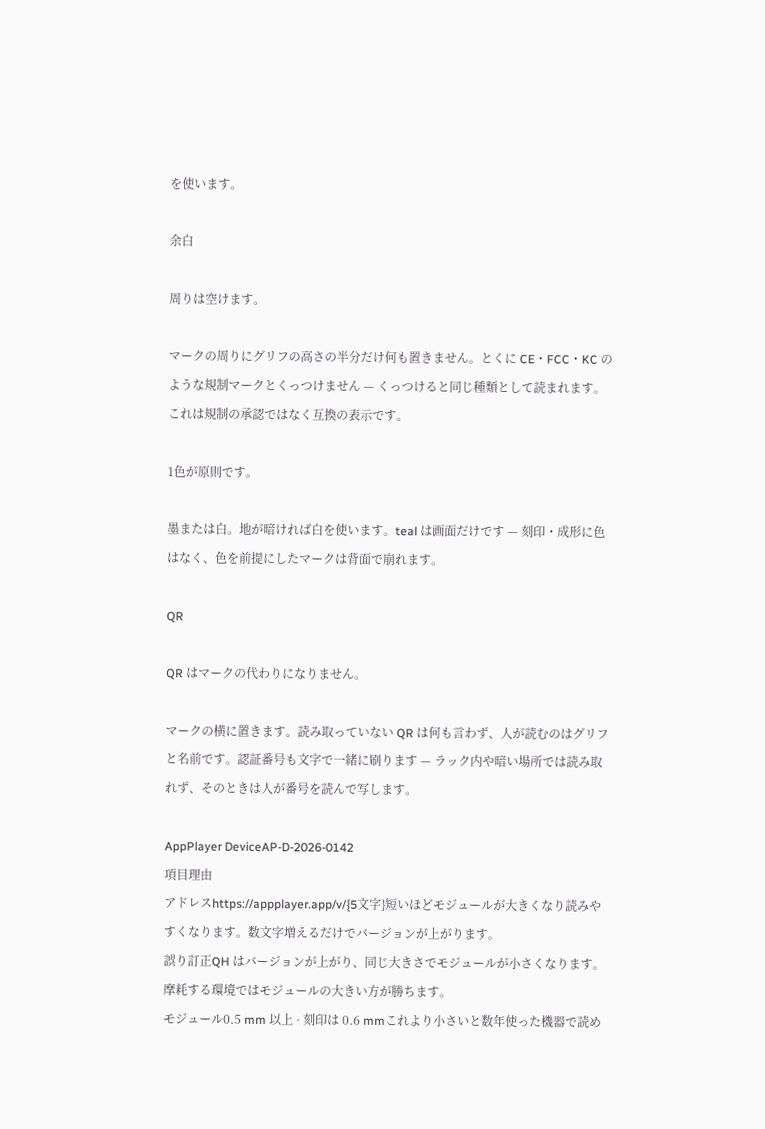を使います。

余白

周りは空けます。

マークの周りにグリフの高さの半分だけ何も置きません。とくに CE・FCC・KC のような規制マークとくっつけません — くっつけると同じ種類として読まれます。これは規制の承認ではなく互換の表示です。

1色が原則です。

墨または白。地が暗ければ白を使います。teal は画面だけです — 刻印・成形に色はなく、色を前提にしたマークは背面で崩れます。

QR

QR はマークの代わりになりません。

マークの横に置きます。読み取っていない QR は何も言わず、人が読むのはグリフと名前です。認証番号も文字で一緒に刷ります — ラック内や暗い場所では読み取れず、そのときは人が番号を読んで写します。

AppPlayer DeviceAP-D-2026-0142
項目理由
アドレスhttps://appplayer.app/v/{5文字}短いほどモジュールが大きくなり読みやすくなります。数文字増えるだけでバージョンが上がります。
誤り訂正QH はバージョンが上がり、同じ大きさでモジュールが小さくなります。摩耗する環境ではモジュールの大きい方が勝ちます。
モジュール0.5 mm 以上 · 刻印は 0.6 mmこれより小さいと数年使った機器で読め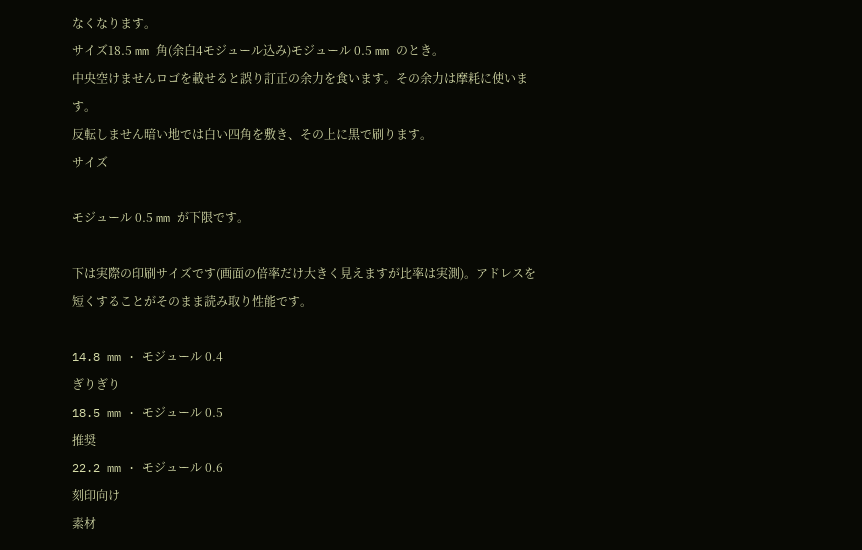なくなります。
サイズ18.5 mm 角(余白4モジュール込み)モジュール 0.5 mm のとき。
中央空けませんロゴを載せると誤り訂正の余力を食います。その余力は摩耗に使います。
反転しません暗い地では白い四角を敷き、その上に黒で刷ります。
サイズ

モジュール 0.5 mm が下限です。

下は実際の印刷サイズです(画面の倍率だけ大きく見えますが比率は実測)。アドレスを短くすることがそのまま読み取り性能です。

14.8 mm · モジュール 0.4
ぎりぎり
18.5 mm · モジュール 0.5
推奨
22.2 mm · モジュール 0.6
刻印向け
素材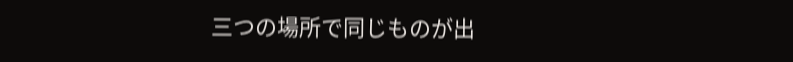三つの場所で同じものが出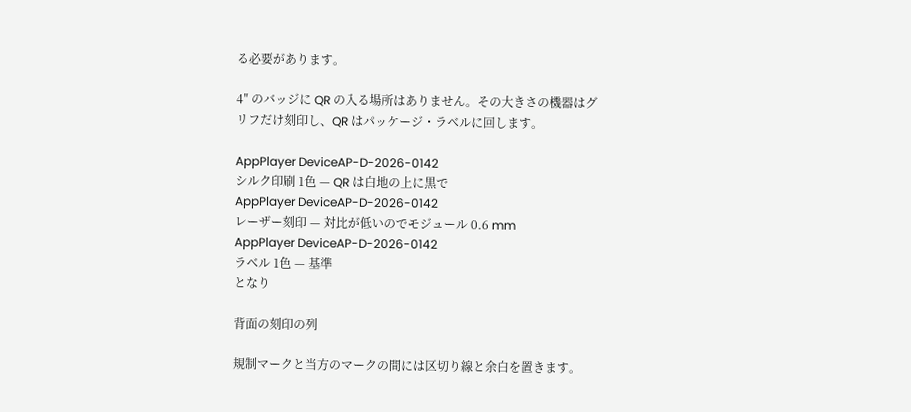る必要があります。

4″ のバッジに QR の入る場所はありません。その大きさの機器はグリフだけ刻印し、QR はパッケージ・ラベルに回します。

AppPlayer DeviceAP-D-2026-0142
シルク印刷 1色 — QR は白地の上に黒で
AppPlayer DeviceAP-D-2026-0142
レーザー刻印 — 対比が低いのでモジュール 0.6 mm
AppPlayer DeviceAP-D-2026-0142
ラベル 1色 — 基準
となり

背面の刻印の列

規制マークと当方のマークの間には区切り線と余白を置きます。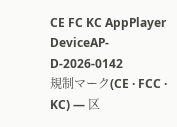CE FC KC AppPlayer DeviceAP-D-2026-0142
規制マーク(CE · FCC · KC) — 区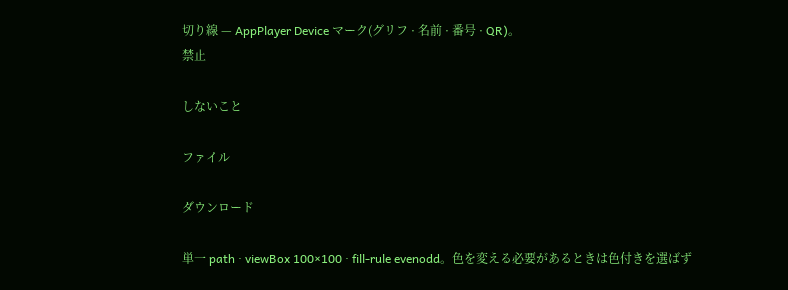切り線 — AppPlayer Device マーク(グリフ · 名前 · 番号 · QR)。
禁止

しないこと

ファイル

ダウンロード

単一 path · viewBox 100×100 · fill-rule evenodd。色を変える必要があるときは色付きを選ばず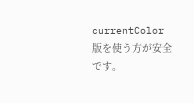currentColor 版を使う方が安全です。